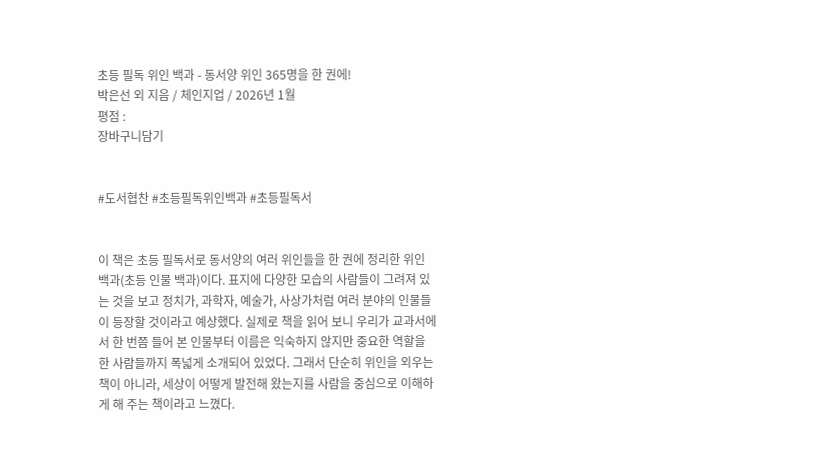초등 필독 위인 백과 - 동서양 위인 365명을 한 권에!
박은선 외 지음 / 체인지업 / 2026년 1월
평점 :
장바구니담기


#도서협찬 #초등필독위인백과 #초등필독서


이 책은 초등 필독서로 동서양의 여러 위인들을 한 권에 정리한 위인 백과(초등 인물 백과)이다. 표지에 다양한 모습의 사람들이 그려져 있는 것을 보고 정치가, 과학자, 예술가, 사상가처럼 여러 분야의 인물들이 등장할 것이라고 예상했다. 실제로 책을 읽어 보니 우리가 교과서에서 한 번쯤 들어 본 인물부터 이름은 익숙하지 않지만 중요한 역할을 한 사람들까지 폭넓게 소개되어 있었다. 그래서 단순히 위인을 외우는 책이 아니라, 세상이 어떻게 발전해 왔는지를 사람을 중심으로 이해하게 해 주는 책이라고 느꼈다.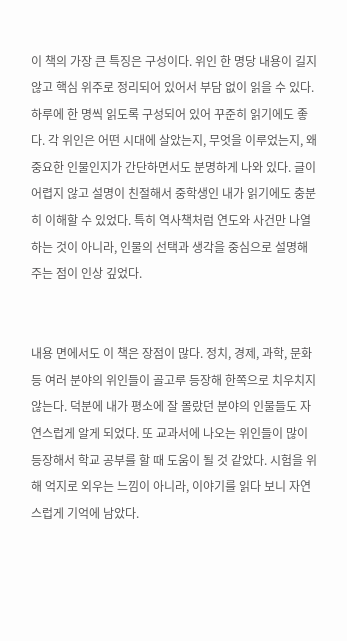이 책의 가장 큰 특징은 구성이다. 위인 한 명당 내용이 길지 않고 핵심 위주로 정리되어 있어서 부담 없이 읽을 수 있다. 하루에 한 명씩 읽도록 구성되어 있어 꾸준히 읽기에도 좋다. 각 위인은 어떤 시대에 살았는지, 무엇을 이루었는지, 왜 중요한 인물인지가 간단하면서도 분명하게 나와 있다. 글이 어렵지 않고 설명이 친절해서 중학생인 내가 읽기에도 충분히 이해할 수 있었다. 특히 역사책처럼 연도와 사건만 나열하는 것이 아니라, 인물의 선택과 생각을 중심으로 설명해 주는 점이 인상 깊었다.


내용 면에서도 이 책은 장점이 많다. 정치, 경제, 과학, 문화 등 여러 분야의 위인들이 골고루 등장해 한쪽으로 치우치지 않는다. 덕분에 내가 평소에 잘 몰랐던 분야의 인물들도 자연스럽게 알게 되었다. 또 교과서에 나오는 위인들이 많이 등장해서 학교 공부를 할 때 도움이 될 것 같았다. 시험을 위해 억지로 외우는 느낌이 아니라, 이야기를 읽다 보니 자연스럽게 기억에 남았다.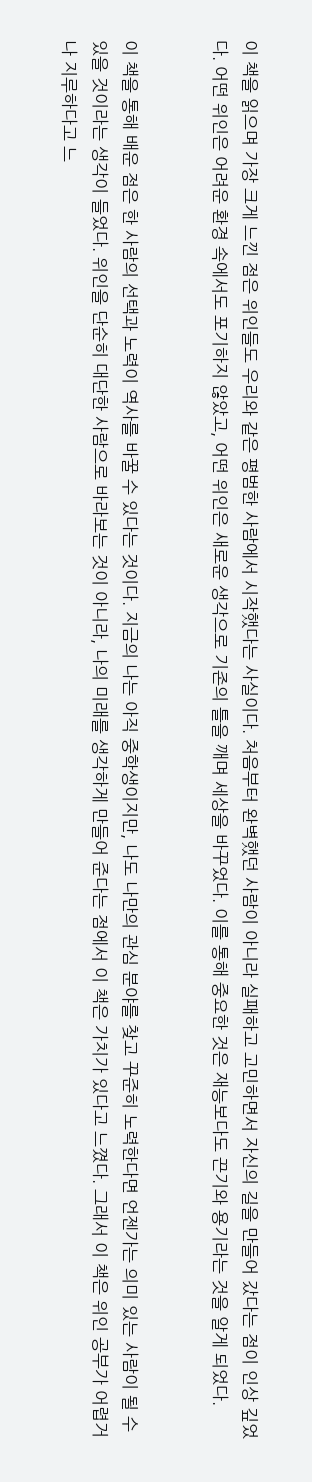이 책을 읽으며 가장 크게 느낀 점은 위인들도 우리와 같은 평범한 사람에서 시작했다는 사실이다. 처음부터 완벽했던 사람이 아니라 실패하고 고민하면서 자신의 길을 만들어 갔다는 점이 인상 깊었다. 어떤 위인은 어려운 환경 속에서도 포기하지 않았고, 어떤 위인은 새로운 생각으로 기존의 틀을 깨며 세상을 바꾸었다. 이를 통해 중요한 것은 재능보다도 끈기와 용기라는 것을 알게 되었다.


이 책을 통해 배운 점은 한 사람의 선택과 노력이 역사를 바꿀 수 있다는 것이다. 지금의 나는 아직 중학생이지만, 나도 나만의 관심 분야를 찾고 꾸준히 노력한다면 언젠가는 의미 있는 사람이 될 수 있을 것이라는 생각이 들었다. 위인을 단순히 대단한 사람으로 바라보는 것이 아니라, 나의 미래를 생각하게 만들어 준다는 점에서 이 책은 가치가 있다고 느꼈다. 그래서 이 책은 위인 공부가 어렵거나 지루하다고 느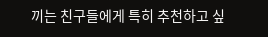끼는 친구들에게 특히 추천하고 싶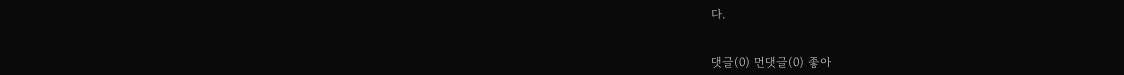다.


댓글(0) 먼댓글(0) 좋아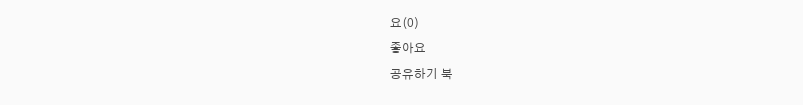요(0)
좋아요
공유하기 북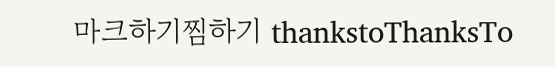마크하기찜하기 thankstoThanksTo